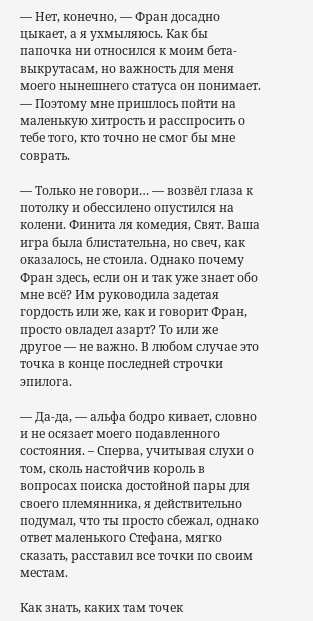— Нет, конечно, — Фран досадно цыкает, а я ухмыляюсь. Как бы папочка ни относился к моим бета-выкрутасам, но важность для меня моего нынешнего статуса он понимает. — Поэтому мне пришлось пойти на маленькую хитрость и расспросить о тебе того, кто точно не смог бы мне соврать.

— Только не говори… — возвёл глаза к потолку и обессилено опустился на колени. Финита ля комедия, Свят. Ваша игра была блистательна, но свеч, как оказалось, не стоила. Однако почему Фран здесь, если он и так уже знает обо мне всё? Им руководила задетая гордость или же, как и говорит Фран, просто овладел азарт? То или же другое — не важно. В любом случае это точка в конце последней строчки эпилога.

— Да-да, — альфа бодро кивает, словно и не осязает моего подавленного состояния. – Сперва, учитывая слухи о том, сколь настойчив король в вопросах поиска достойной пары для своего племянника, я действительно подумал, что ты просто сбежал, однако ответ маленького Стефана, мягко сказать, расставил все точки по своим местам.

Как знать, каких там точек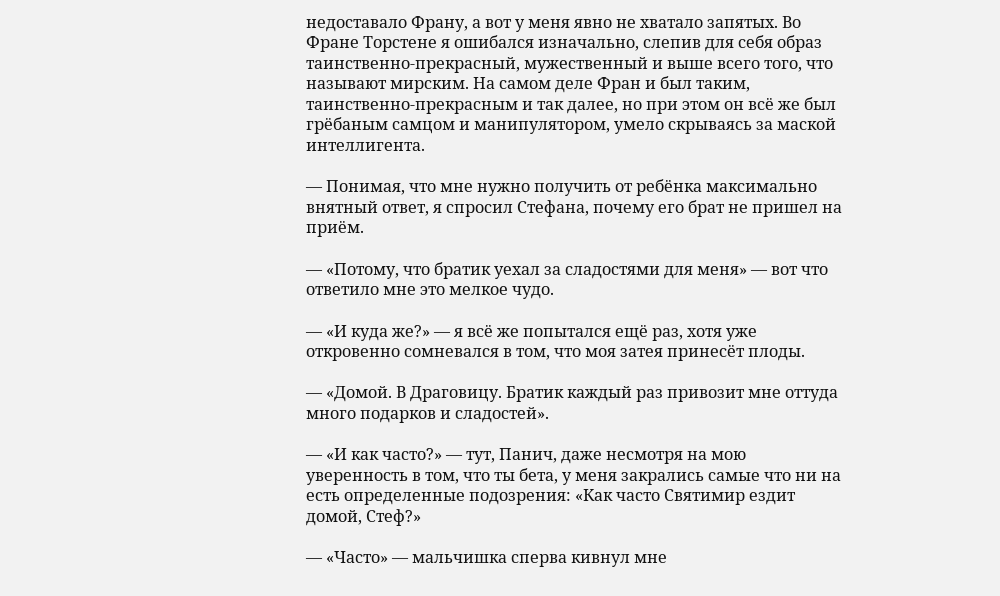недоставало Франу, а вот у меня явно не хватало запятых. Во Фране Торстене я ошибался изначально, слепив для себя образ таинственно-прекрасный, мужественный и выше всего того, что называют мирским. На самом деле Фран и был таким, таинственно-прекрасным и так далее, но при этом он всё же был грёбаным самцом и манипулятором, умело скрываясь за маской интеллигента.

— Понимая, что мне нужно получить от ребёнка максимально внятный ответ, я спросил Стефана, почему его брат не пришел на приём.

— «Потому, что братик уехал за сладостями для меня» — вот что ответило мне это мелкое чудо.

— «И куда же?» — я всё же попытался ещё раз, хотя уже откровенно сомневался в том, что моя затея принесёт плоды.

— «Домой. В Драговицу. Братик каждый раз привозит мне оттуда много подарков и сладостей».

— «И как часто?» — тут, Панич, даже несмотря на мою уверенность в том, что ты бета, у меня закрались самые что ни на есть определенные подозрения: «Как часто Святимир ездит домой, Стеф?»

— «Часто» — мальчишка сперва кивнул мне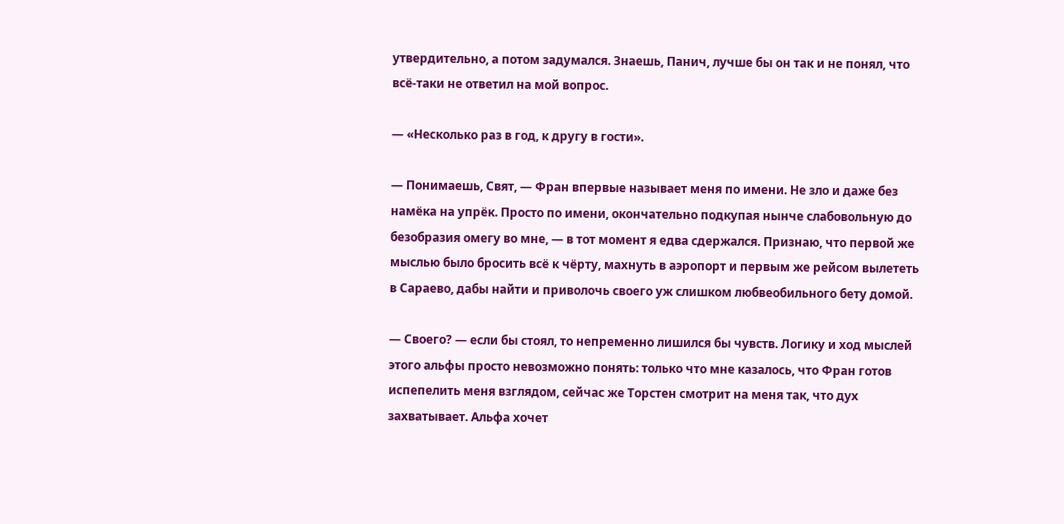утвердительно, а потом задумался. Знаешь, Панич, лучше бы он так и не понял, что всё-таки не ответил на мой вопрос.

— «Несколько раз в год, к другу в гости».

— Понимаешь, Свят, — Фран впервые называет меня по имени. Не зло и даже без намёка на упрёк. Просто по имени, окончательно подкупая нынче слабовольную до безобразия омегу во мне, — в тот момент я едва сдержался. Признаю, что первой же мыслью было бросить всё к чёрту, махнуть в аэропорт и первым же рейсом вылететь в Сараево, дабы найти и приволочь своего уж слишком любвеобильного бету домой.

— Своего? — если бы стоял, то непременно лишился бы чувств. Логику и ход мыслей этого альфы просто невозможно понять: только что мне казалось, что Фран готов испепелить меня взглядом, сейчас же Торстен смотрит на меня так, что дух захватывает. Альфа хочет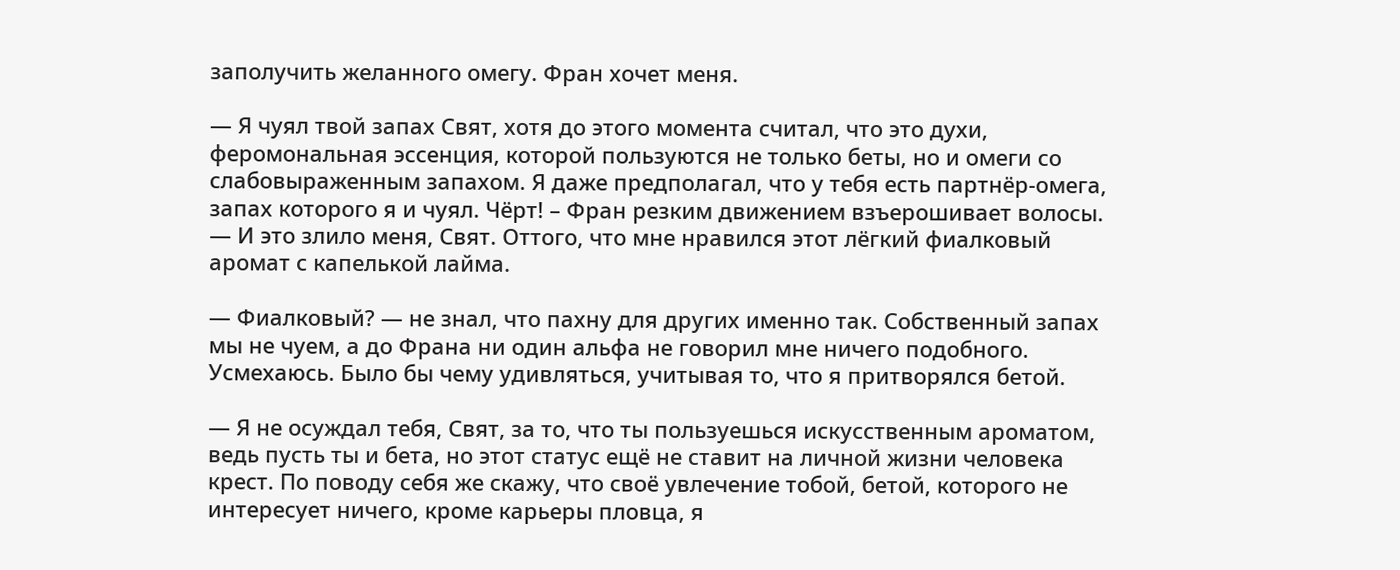заполучить желанного омегу. Фран хочет меня.

— Я чуял твой запах Свят, хотя до этого момента считал, что это духи, феромональная эссенция, которой пользуются не только беты, но и омеги со слабовыраженным запахом. Я даже предполагал, что у тебя есть партнёр-омега, запах которого я и чуял. Чёрт! – Фран резким движением взъерошивает волосы. — И это злило меня, Свят. Оттого, что мне нравился этот лёгкий фиалковый аромат с капелькой лайма.

— Фиалковый? — не знал, что пахну для других именно так. Собственный запах мы не чуем, а до Франа ни один альфа не говорил мне ничего подобного. Усмехаюсь. Было бы чему удивляться, учитывая то, что я притворялся бетой.

— Я не осуждал тебя, Свят, за то, что ты пользуешься искусственным ароматом, ведь пусть ты и бета, но этот статус ещё не ставит на личной жизни человека крест. По поводу себя же скажу, что своё увлечение тобой, бетой, которого не интересует ничего, кроме карьеры пловца, я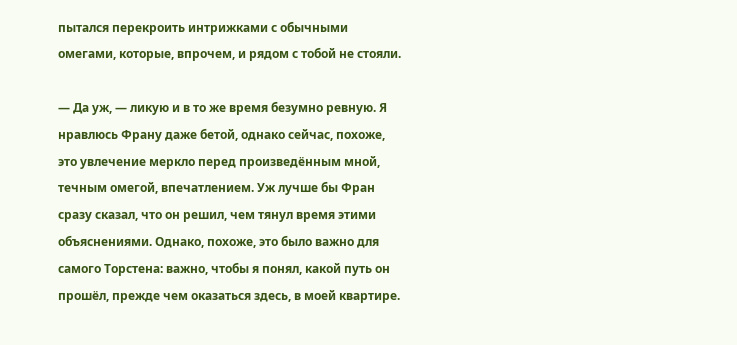пытался перекроить интрижками с обычными омегами, которые, впрочем, и рядом с тобой не стояли.

— Да уж, — ликую и в то же время безумно ревную. Я нравлюсь Франу даже бетой, однако сейчас, похоже, это увлечение меркло перед произведённым мной, течным омегой, впечатлением. Уж лучше бы Фран сразу сказал, что он решил, чем тянул время этими объяснениями. Однако, похоже, это было важно для самого Торстена: важно, чтобы я понял, какой путь он прошёл, прежде чем оказаться здесь, в моей квартире.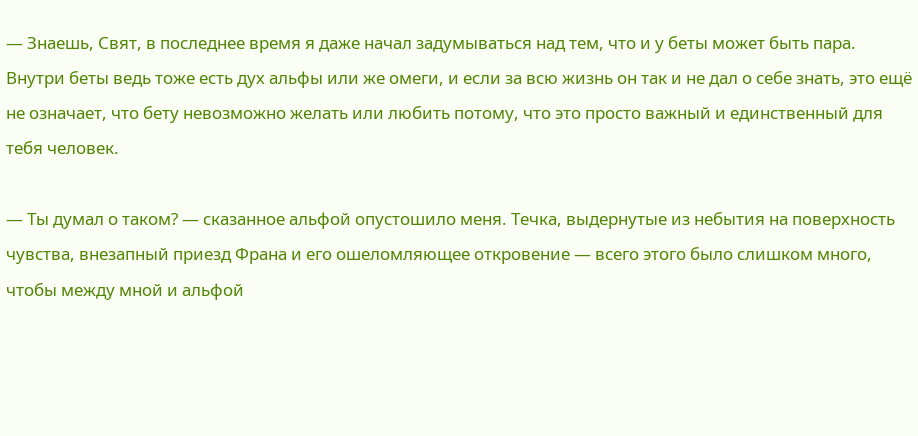— Знаешь, Свят, в последнее время я даже начал задумываться над тем, что и у беты может быть пара. Внутри беты ведь тоже есть дух альфы или же омеги, и если за всю жизнь он так и не дал о себе знать, это ещё не означает, что бету невозможно желать или любить потому, что это просто важный и единственный для тебя человек.

— Ты думал о таком? — сказанное альфой опустошило меня. Течка, выдернутые из небытия на поверхность чувства, внезапный приезд Франа и его ошеломляющее откровение — всего этого было слишком много, чтобы между мной и альфой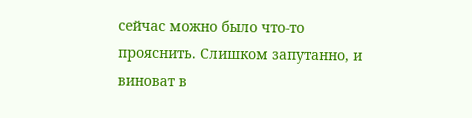сейчас можно было что-то прояснить. Слишком запутанно, и виноват в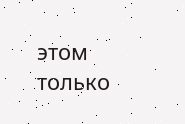этом только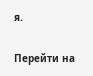я.

Перейти на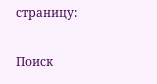страницу:

Поиск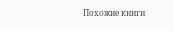Похожие книги